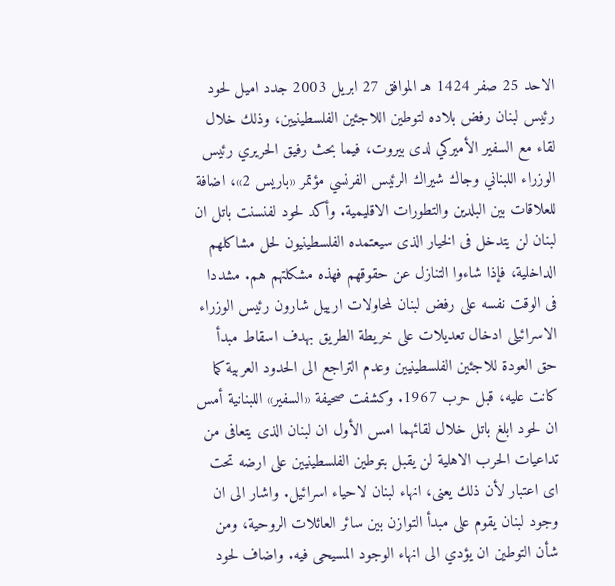الاحد 25 صفر 1424 هـ الموافق 27 ابريل 2003 جدد اميل لحود رئيس لبنان رفض بلاده لتوطين اللاجئين الفلسطينيين، وذلك خلال لقاء مع السفير الأميركي لدى بيروت، فيما بحث رفيق الحريري رئيس الوزراء اللبناني وجاك شيراك الرئيس الفرنسي مؤتمر «باريس 2»، اضافة للعلاقات بين البلدين والتطورات الاقليمية. وأكد لحود لفنسنت باتل ان لبنان لن يتدخل فى الخيار الذى سيعتمده الفلسطينيون لحل مشاكلهم الداخلية، فإذا شاءوا التنازل عن حقوقهم فهذه مشكلتهم هم. مشددا فى الوقت نفسه على رفض لبنان لمحاولات ارييل شارون رئيس الوزراء الاسرائيلى ادخال تعديلات على خريطة الطريق بهدف اسقاط مبدأ حق العودة للاجئين الفلسطينيين وعدم التراجع الى الحدود العربية كما كانت عليه، قبل حرب 1967. وكشفت صحيفة «السفير» اللبنانية أمس ان لحود ابلغ باتل خلال لقائهما امس الأول ان لبنان الذى يتعافى من تداعيات الحرب الاهلية لن يقبل بتوطين الفلسطينيين على ارضه تحت اى اعتبار لأن ذلك يعنى، انهاء لبنان لاحياء اسرائيل. واشار الى ان وجود لبنان يقوم على مبدأ التوازن بين سائر العائلات الروحية، ومن شأن التوطين ان يؤدي الى انهاء الوجود المسيحى فيه. واضاف لحود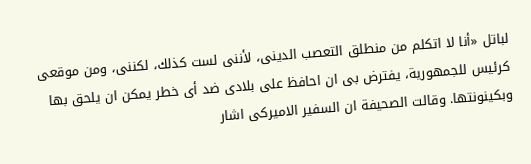لباتل «أنا لا اتكلم من منطلق التعصب الدينى، لأننى لست كذلك، لكننى، ومن موقعى كرئيس للجمهورية، يفترض بى ان احافظ على بلادى ضد أى خطر يمكن ان يلحق بها وبكينونتها. وقالت الصحيفة ان السفير الاميركى اشار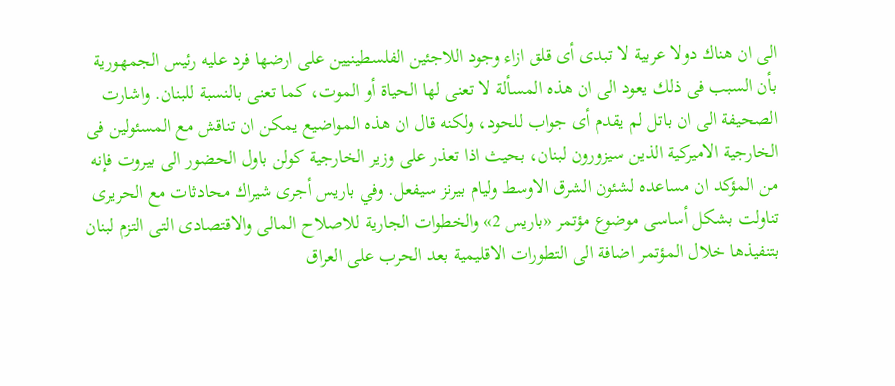الى ان هناك دولا عربية لا تبدى أى قلق ازاء وجود اللاجئين الفلسطينيين على ارضها فرد عليه رئيس الجمهورية بأن السبب فى ذلك يعود الى ان هذه المسألة لا تعنى لها الحياة أو الموت، كما تعنى بالنسبة للبنان. واشارت الصحيفة الى ان باتل لم يقدم أى جواب للحود، ولكنه قال ان هذه المواضيع يمكن ان تناقش مع المسئولين فى الخارجية الاميركية الذين سيزورون لبنان، بحيث اذا تعذر على وزير الخارجية كولن باول الحضور الى بيروت فإنه من المؤكد ان مساعده لشئون الشرق الاوسط وليام بيرنز سيفعل. وفي باريس أجرى شيراك محادثات مع الحريرى تناولت بشكل أساسى موضوع مؤتمر «باريس 2» والخطوات الجارية للاصلاح المالى والاقتصادى التى التزم لبنان بتنفيذها خلال المؤتمر اضافة الى التطورات الاقليمية بعد الحرب على العراق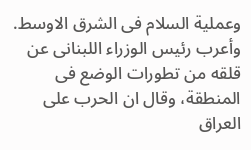وعملية السلام فى الشرق الاوسط. وأعرب رئيس الوزراء اللبنانى عن قلقه من تطورات الوضع فى المنطقة، وقال ان الحرب على العراق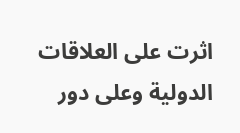اثرت على العلاقات الدولية وعلى دور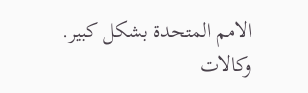الامم المتحدة بشكل كبير. وكالات